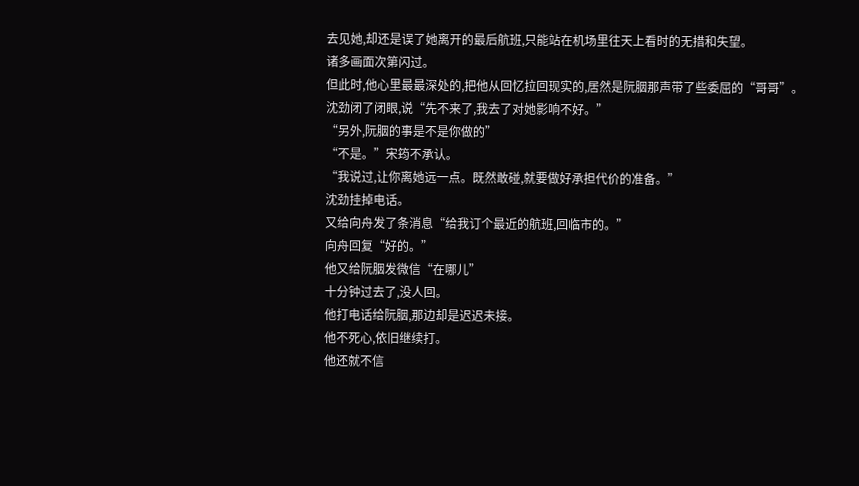去见她,却还是误了她离开的最后航班,只能站在机场里往天上看时的无措和失望。
诸多画面次第闪过。
但此时,他心里最最深处的,把他从回忆拉回现实的,居然是阮胭那声带了些委屈的“哥哥”。
沈劲闭了闭眼,说“先不来了,我去了对她影响不好。”
“另外,阮胭的事是不是你做的”
“不是。”宋筠不承认。
“我说过,让你离她远一点。既然敢碰,就要做好承担代价的准备。”
沈劲挂掉电话。
又给向舟发了条消息“给我订个最近的航班,回临市的。”
向舟回复“好的。”
他又给阮胭发微信“在哪儿”
十分钟过去了,没人回。
他打电话给阮胭,那边却是迟迟未接。
他不死心,依旧继续打。
他还就不信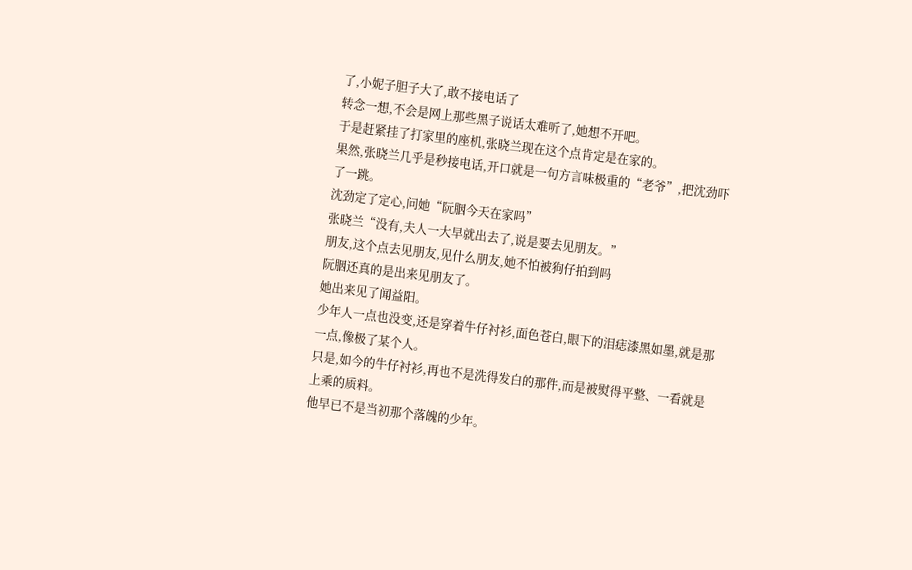了,小妮子胆子大了,敢不接电话了
转念一想,不会是网上那些黑子说话太难听了,她想不开吧。
于是赶紧挂了打家里的座机,张晓兰现在这个点肯定是在家的。
果然,张晓兰几乎是秒接电话,开口就是一句方言味极重的“老爷”,把沈劲吓了一跳。
沈劲定了定心,问她“阮胭今天在家吗”
张晓兰“没有,夫人一大早就出去了,说是要去见朋友。”
朋友,这个点去见朋友,见什么朋友,她不怕被狗仔拍到吗
阮胭还真的是出来见朋友了。
她出来见了闻益阳。
少年人一点也没变,还是穿着牛仔衬衫,面色苍白,眼下的泪痣漆黑如墨,就是那一点,像极了某个人。
只是,如今的牛仔衬衫,再也不是洗得发白的那件,而是被熨得平整、一看就是上乘的质料。
他早已不是当初那个落魄的少年。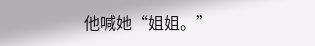他喊她“姐姐。”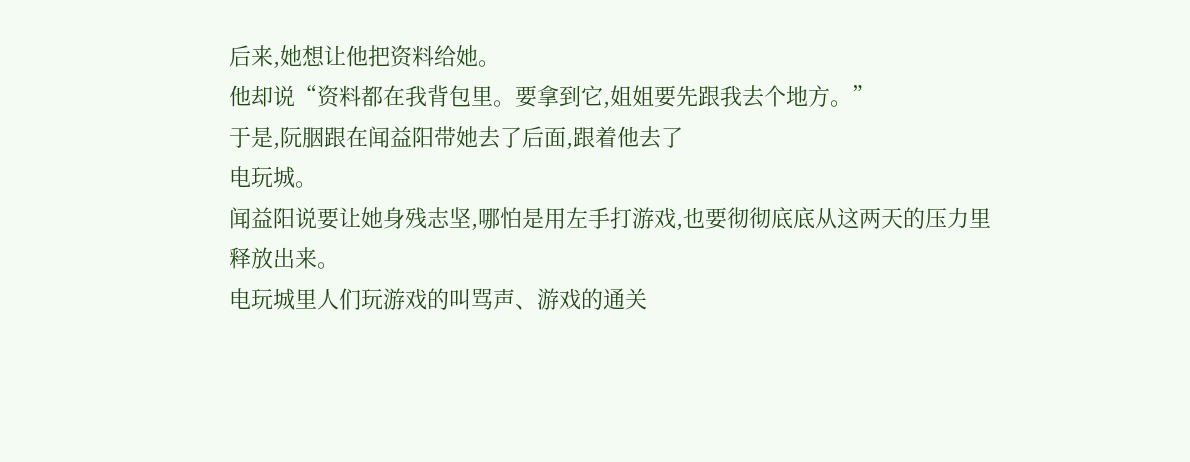后来,她想让他把资料给她。
他却说“资料都在我背包里。要拿到它,姐姐要先跟我去个地方。”
于是,阮胭跟在闻益阳带她去了后面,跟着他去了
电玩城。
闻益阳说要让她身残志坚,哪怕是用左手打游戏,也要彻彻底底从这两天的压力里释放出来。
电玩城里人们玩游戏的叫骂声、游戏的通关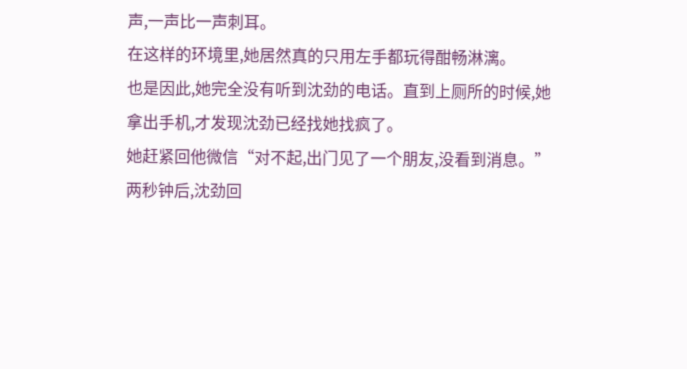声,一声比一声刺耳。
在这样的环境里,她居然真的只用左手都玩得酣畅淋漓。
也是因此,她完全没有听到沈劲的电话。直到上厕所的时候,她拿出手机,才发现沈劲已经找她找疯了。
她赶紧回他微信“对不起,出门见了一个朋友,没看到消息。”
两秒钟后,沈劲回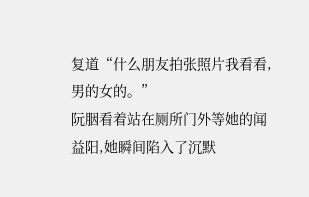复道“什么朋友拍张照片我看看,男的女的。”
阮胭看着站在厕所门外等她的闻益阳,她瞬间陷入了沉默